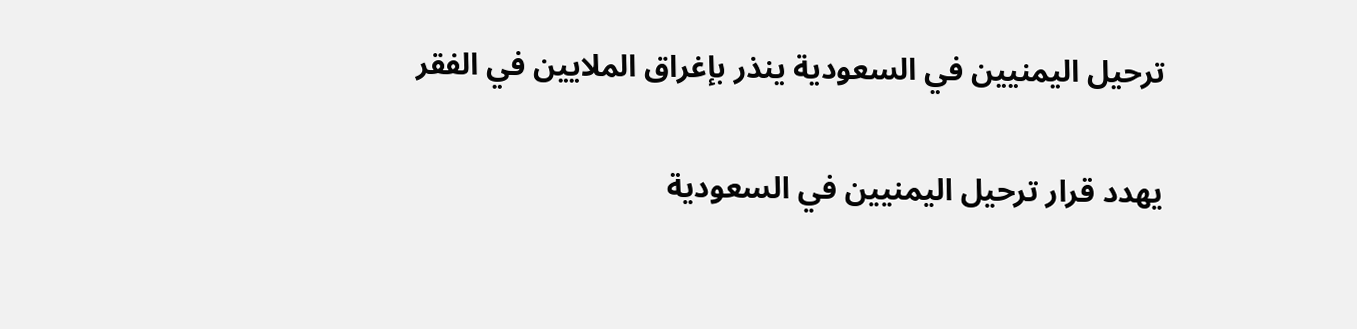ترحيل اليمنيين في السعودية ينذر بإغراق الملايين في الفقر

يهدد قرار ترحيل اليمنيين في السعودية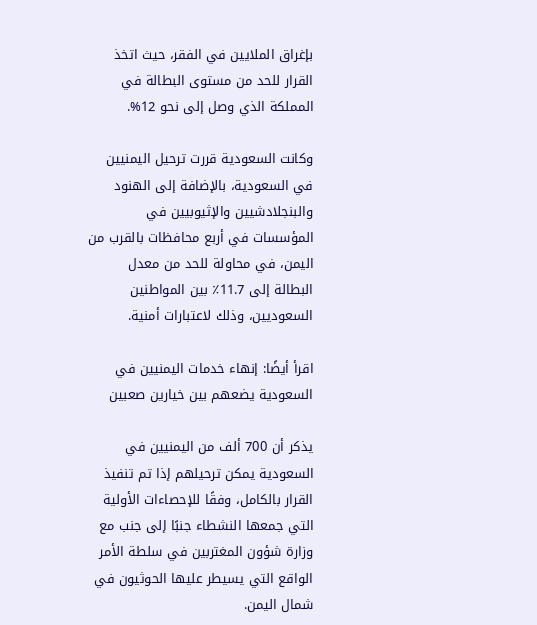بإغراق الملايين في الفقر، حيث اتخذ القرار للحد من مستوى البطالة في المملكة الذي وصل إلى نحو 12%.

وكانت السعودية قررت ترحيل اليمنيين في السعودية، بالإضافة إلى الهنود والبنجلادشيين والإثيوبيين في المؤسسات في أربع محافظات بالقرب من اليمن، في محاولة للحد من معدل البطالة إلى 11.7٪ بين المواطنين السعوديين، وذلك لاعتبارات أمنية.

اقرأ أيضًا: إنهاء خدمات اليمنيين في السعودية يضعهم بين خيارين صعبين

يذكر أن 700 ألف من اليمنيين في السعودية يمكن ترحيلهم إذا تم تنفيذ القرار بالكامل، وفقًا للإحصاءات الأولية التي جمعها النشطاء جنبًا إلى جنب مع وزارة شؤون المغتربين في سلطة الأمر الواقع التي يسيطر عليها الحوثيون في شمال اليمن.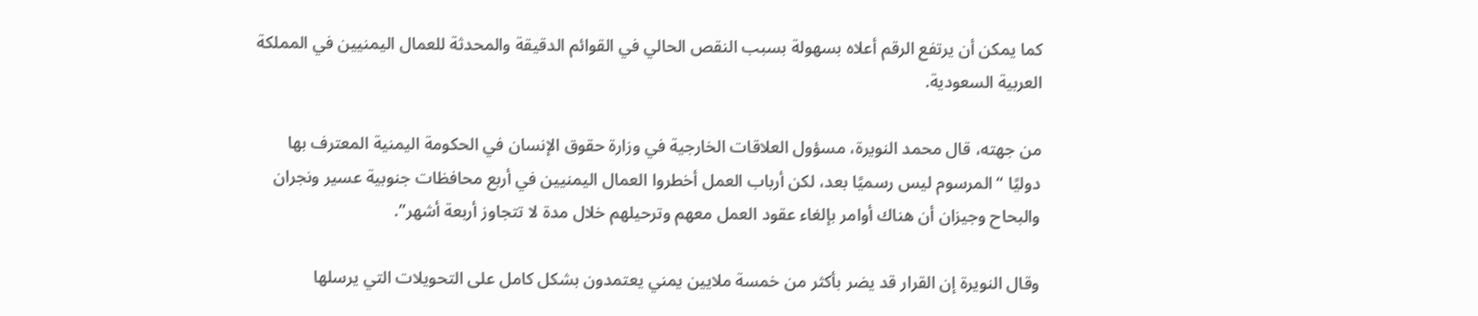كما يمكن أن يرتفع الرقم أعلاه بسهولة بسبب النقص الحالي في القوائم الدقيقة والمحدثة للعمال اليمنيين في المملكة العربية السعودية.

من جهته، قال محمد النويرة، مسؤول العلاقات الخارجية في وزارة حقوق الإنسان في الحكومة اليمنية المعترف بها دوليًا “المرسوم ليس رسميًا بعد، لكن أرباب العمل أخطروا العمال اليمنيين في أربع محافظات جنوبية عسير ونجران والبحاح وجيزان أن هناك أوامر بإلغاء عقود العمل معهم وترحيلهم خلال مدة لا تتجاوز أربعة أشهر”.

وقال النويرة إن القرار قد يضر بأكثر من خمسة ملايين يمني يعتمدون بشكل كامل على التحويلات التي يرسلها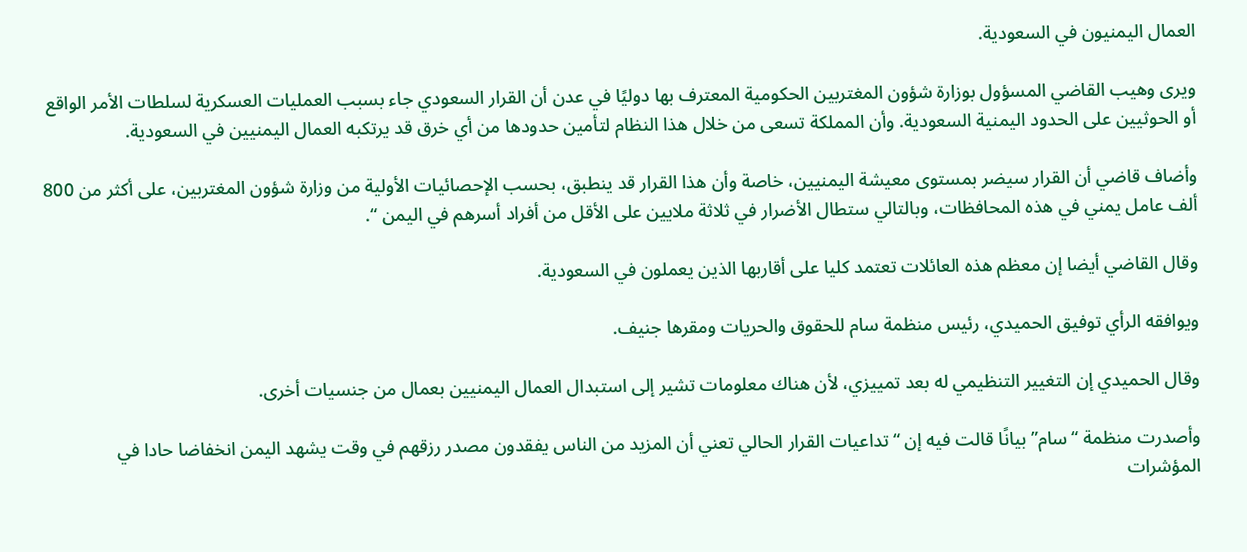العمال اليمنيون في السعودية.

ويرى وهيب القاضي المسؤول بوزارة شؤون المغتربين الحكومية المعترف بها دوليًا في عدن أن القرار السعودي جاء بسبب العمليات العسكرية لسلطات الأمر الواقع أو الحوثيين على الحدود اليمنية السعودية. وأن المملكة تسعى من خلال هذا النظام لتأمين حدودها من أي خرق قد يرتكبه العمال اليمنيين في السعودية.

وأضاف قاضي أن القرار سيضر بمستوى معيشة اليمنيين، خاصة وأن هذا القرار قد ينطبق، بحسب الإحصائيات الأولية من وزارة شؤون المغتربين، على أكثر من 800 ألف عامل يمني في هذه المحافظات، وبالتالي ستطال الأضرار في ثلاثة ملايين على الأقل من أفراد أسرهم في اليمن “.

وقال القاضي أيضا إن معظم هذه العائلات تعتمد كليا على أقاربها الذين يعملون في السعودية.

ويوافقه الرأي توفيق الحميدي، رئيس منظمة سام للحقوق والحريات ومقرها جنيف.

وقال الحميدي إن التغيير التنظيمي له بعد تمييزي، لأن هناك معلومات تشير إلى استبدال العمال اليمنيين بعمال من جنسيات أخرى.

وأصدرت منظمة “سام” بيانًا قالت فيه إن “تداعيات القرار الحالي تعني أن المزيد من الناس يفقدون مصدر رزقهم في وقت يشهد اليمن انخفاضا حادا في المؤشرات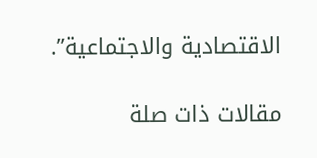الاقتصادية والاجتماعية”.

مقالات ذات صلة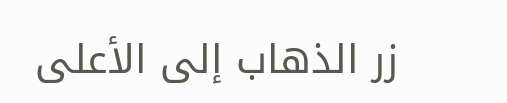زر الذهاب إلى الأعلى